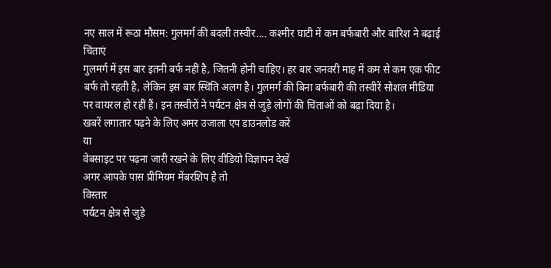नए साल में रूठा मौसम: गुलमर्ग की बदली तस्वीर.... कश्मीर घाटी में कम बर्फबारी और बारिश ने बढ़ाई चिंताएं
गुलमर्ग में इस बार इतनी बर्फ नहीं है, जितनी होनी चाहिए। हर बार जनवरी माह में कम से कम एक फीट बर्फ तो रहती है, लेकिन इस बार स्थिति अलग है। गुलमर्ग की बिना बर्फबारी की तस्वीरें सोशल मीडिया पर वायरल हो रहीं हैं। इन तस्वीरों ने पर्यटन क्षेत्र से जुड़े लोगों की चिंताओं को बढ़ा दिया है।
खबरें लगातार पढ़ने के लिए अमर उजाला एप डाउनलोड करें
या
वेबसाइट पर पढ़ना जारी रखने के लिए वीडियो विज्ञापन देखें
अगर आपके पास प्रीमियम मेंबरशिप है तो
विस्तार
पर्यटन क्षेत्र से जुड़े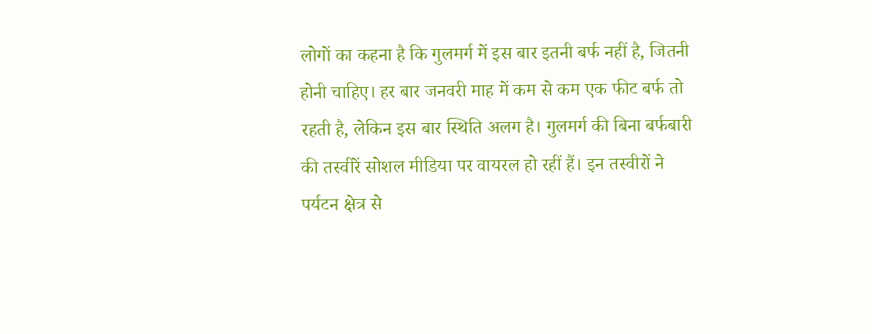लोगों का कहना है कि गुलमर्ग में इस बार इतनी बर्फ नहीं है, जितनी होनी चाहिए। हर बार जनवरी माह में कम से कम एक फीट बर्फ तो रहती है, लेकिन इस बार स्थिति अलग है। गुलमर्ग की बिना बर्फबारी की तस्वीरें सोशल मीडिया पर वायरल हो रहीं हैं। इन तस्वीरों ने पर्यटन क्षेत्र से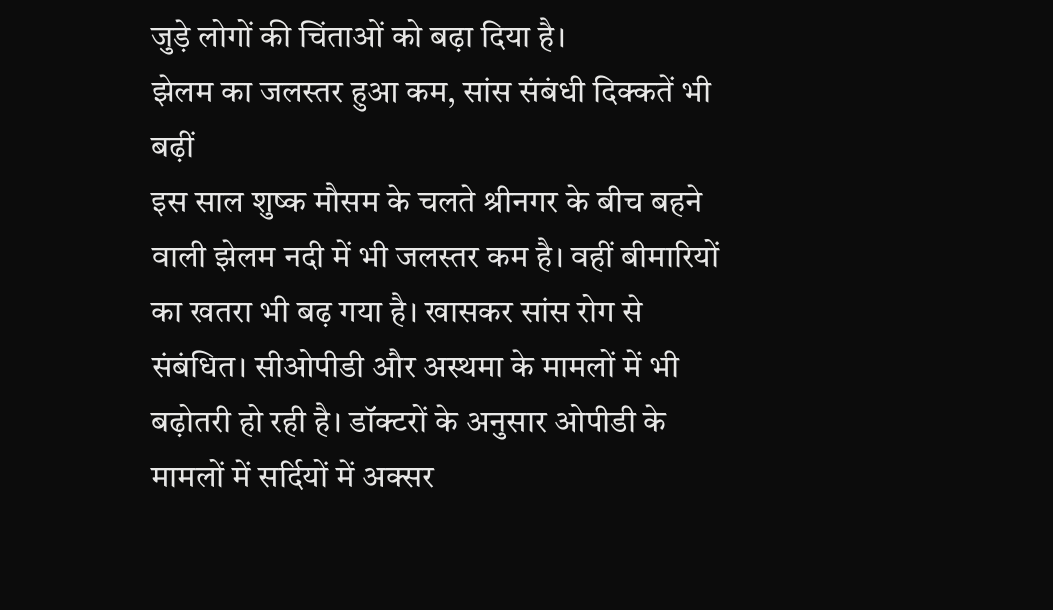जुड़े लोगों की चिंताओं को बढ़ा दिया है।
झेलम का जलस्तर हुआ कम, सांस संबंधी दिक्कतें भी बढ़ीं
इस साल शुष्क मौसम के चलते श्रीनगर के बीच बहने वाली झेलम नदी में भी जलस्तर कम है। वहीं बीमारियों का खतरा भी बढ़ गया है। खासकर सांस रोग से संबंधित। सीओपीडी और अस्थमा के मामलों में भी बढ़ोतरी हो रही है। डॉक्टरों के अनुसार ओपीडी के मामलों में सर्दियों में अक्सर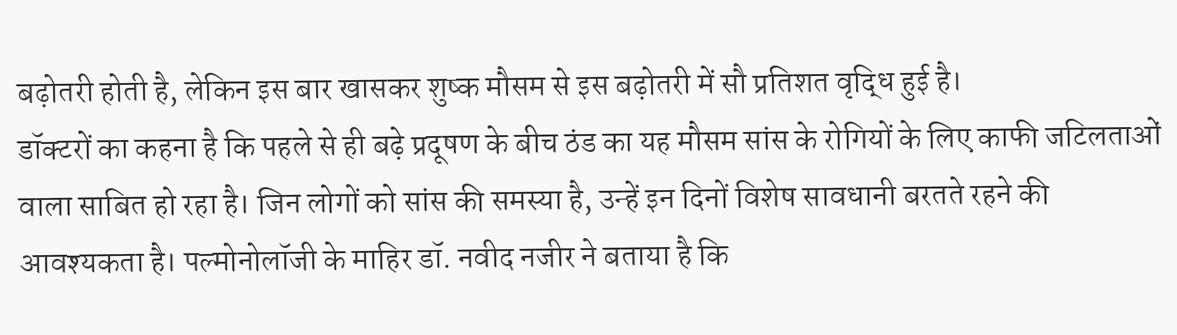बढ़ोतरी होती है, लेकिन इस बार खासकर शुष्क मौसम से इस बढ़ोतरी में सौ प्रतिशत वृद्धि हुई है।
डॉक्टरों का कहना है कि पहले से ही बढ़े प्रदूषण के बीच ठंड का यह मौसम सांस के रोगियों के लिए काफी जटिलताओं वाला साबित हो रहा है। जिन लोगों को सांस की समस्या है, उन्हें इन दिनों विशेष सावधानी बरतते रहने की आवश्यकता है। पल्मोनोलॉजी के माहिर डॉ. नवीद नजीर ने बताया है कि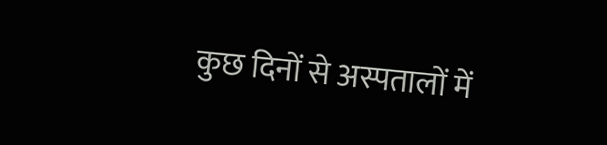कुछ दिनों से अस्पतालों में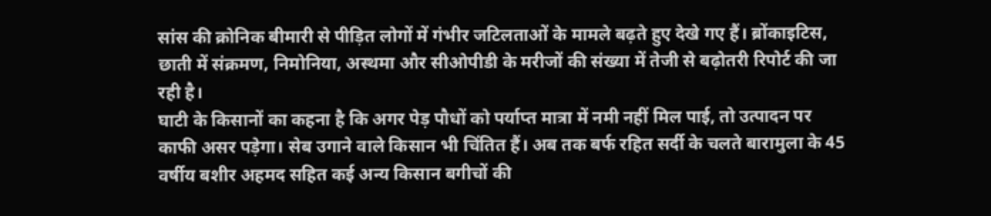सांस की क्रोनिक बीमारी से पीड़ित लोगों में गंभीर जटिलताओं के मामले बढ़ते हुए देखे गए हैं। ब्रोंकाइटिस, छाती में संक्रमण, निमोनिया, अस्थमा और सीओपीडी के मरीजों की संख्या में तेजी से बढ़ोतरी रिपोर्ट की जा रही है।
घाटी के किसानों का कहना है कि अगर पेड़ पौधों को पर्याप्त मात्रा में नमी नहीं मिल पाई, तो उत्पादन पर काफी असर पड़ेगा। सेब उगाने वाले किसान भी चिंतित हैं। अब तक बर्फ रहित सर्दी के चलते बारामुला के 45 वर्षीय बशीर अहमद सहित कई अन्य किसान बगीचों की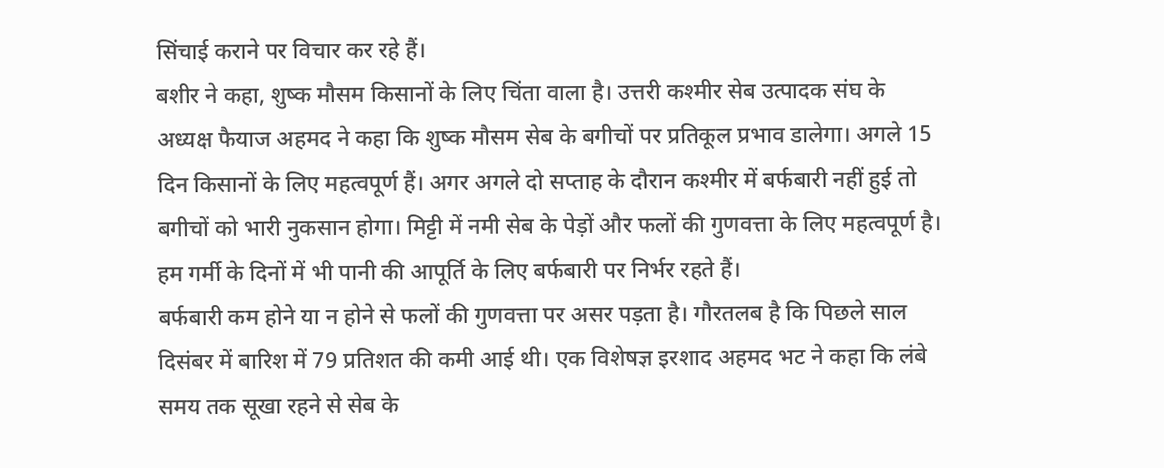सिंचाई कराने पर विचार कर रहे हैं।
बशीर ने कहा, शुष्क मौसम किसानों के लिए चिंता वाला है। उत्तरी कश्मीर सेब उत्पादक संघ के अध्यक्ष फैयाज अहमद ने कहा कि शुष्क मौसम सेब के बगीचों पर प्रतिकूल प्रभाव डालेगा। अगले 15 दिन किसानों के लिए महत्वपूर्ण हैं। अगर अगले दो सप्ताह के दौरान कश्मीर में बर्फबारी नहीं हुई तो बगीचों को भारी नुकसान होगा। मिट्टी में नमी सेब के पेड़ों और फलों की गुणवत्ता के लिए महत्वपूर्ण है। हम गर्मी के दिनों में भी पानी की आपूर्ति के लिए बर्फबारी पर निर्भर रहते हैं।
बर्फबारी कम होने या न होने से फलों की गुणवत्ता पर असर पड़ता है। गौरतलब है कि पिछले साल दिसंबर में बारिश में 79 प्रतिशत की कमी आई थी। एक विशेषज्ञ इरशाद अहमद भट ने कहा कि लंबे समय तक सूखा रहने से सेब के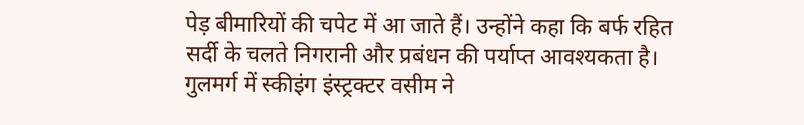पेड़ बीमारियों की चपेट में आ जाते हैं। उन्होंने कहा कि बर्फ रहित सर्दी के चलते निगरानी और प्रबंधन की पर्याप्त आवश्यकता है।
गुलमर्ग में स्कीइंग इंस्ट्रक्टर वसीम ने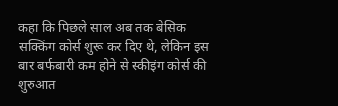कहा कि पिछले साल अब तक बेसिक सक्किंग कोर्स शुरू कर दिए थे, लेकिन इस बार बर्फबारी कम होने से स्कीइंग कोर्स की शुरुआत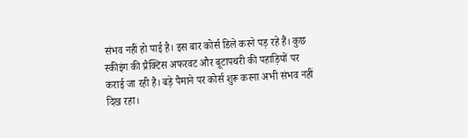संभव नहीं हो पाई है। इस बार कोर्स डिले करने पड़ रहे हैं। कुछ स्कीइंग की प्रैक्टिस अफरवट और बूटापथरी की पहाड़ियों पर कराई जा रही है। बड़े पैमाने पर कोर्स शुरू करना अभी संभव नहीं दिख रहा।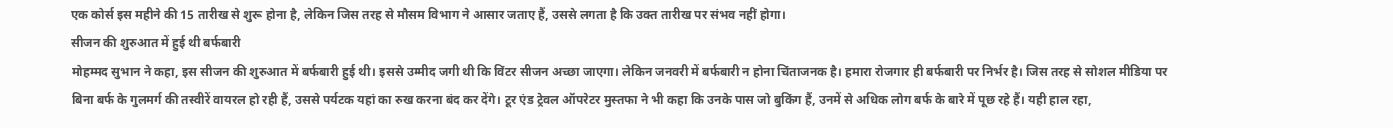एक कोर्स इस महीने की 15 तारीख से शुरू होना है, लेकिन जिस तरह से मौसम विभाग ने आसार जताए हैं, उससे लगता है कि उक्त तारीख पर संभव नहीं होगा।
सीजन की शुरुआत में हुई थी बर्फबारी
मोहम्मद सुभान ने कहा, इस सीजन की शुरुआत में बर्फबारी हुई थी। इससे उम्मीद जगी थी कि विंटर सीजन अच्छा जाएगा। लेकिन जनवरी में बर्फबारी न होना चिंताजनक है। हमारा रोजगार ही बर्फबारी पर निर्भर है। जिस तरह से सोशल मीडिया पर बिना बर्फ के गुलमर्ग की तस्वीरें वायरल हो रही हैं, उससे पर्यटक यहां का रुख करना बंद कर देंगे। टूर एंड ट्रेवल ऑपरेटर मुस्तफा ने भी कहा कि उनके पास जो बुकिंग हैं, उनमें से अधिक लोग बर्फ के बारे में पूछ रहे हैं। यही हाल रहा,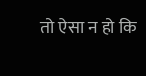तो ऐसा न हो कि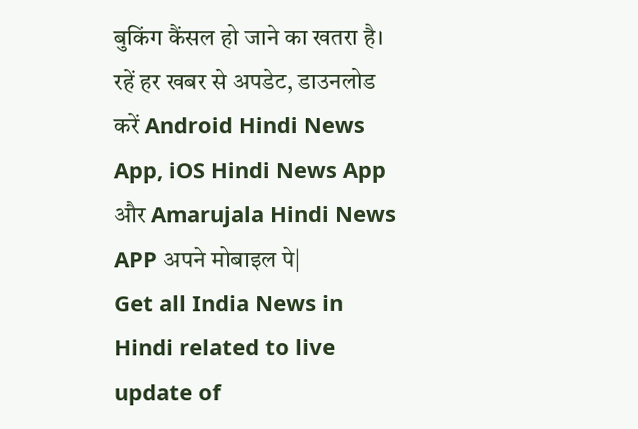बुकिंग कैंसल हो जाने का खतरा है।
रहें हर खबर से अपडेट, डाउनलोड करें Android Hindi News App, iOS Hindi News App और Amarujala Hindi News APP अपने मोबाइल पे|
Get all India News in Hindi related to live update of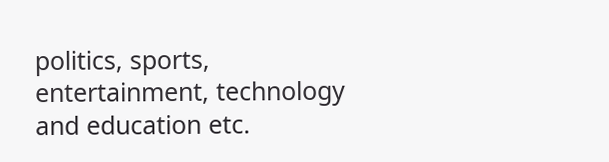politics, sports, entertainment, technology and education etc.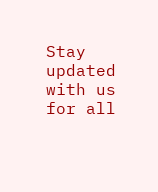Stay updated with us for all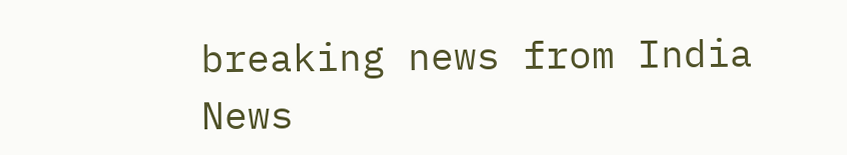breaking news from India News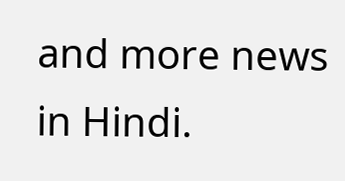and more news in Hindi.